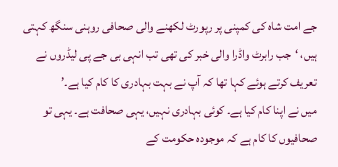جے امت شاہ کی کمپنی پر رپورٹ لکھنے والی صحافی روہنی سنگھ کہتی ہیں، ‘جب رابرٹ واڈرا والی خبر کی تھی تب انہی بی جے پی لیڈروں نے تعریف کرتے ہوئے کہا تھا کہ آپ نے بہت بہادری کا کام کیا ہے۔’
میں نے اپنا کام کیا ہے۔ کوئی بہادری نہیں، یہی صحافت ہے۔ یہی تو صحافیوں کا کام ہے کہ موجودہ حکومت کے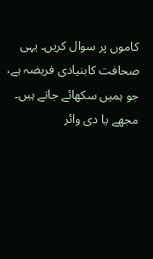کاموں پر سوال کریں۔ یہی صحافت کابنیادی فریضہ ہے، جو ہمیں سکھائے جاتے ہیں۔ مجھے یا دی وائر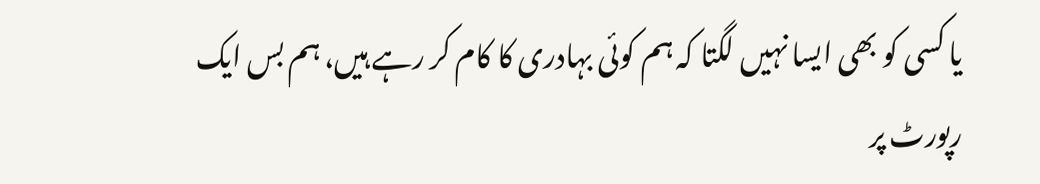یا کسی کو بھی ایسا نہیں لگتا کہ ہم کوئی بہادری کا کام کر رہے ہیں، ہم بس ایک رپورٹ پر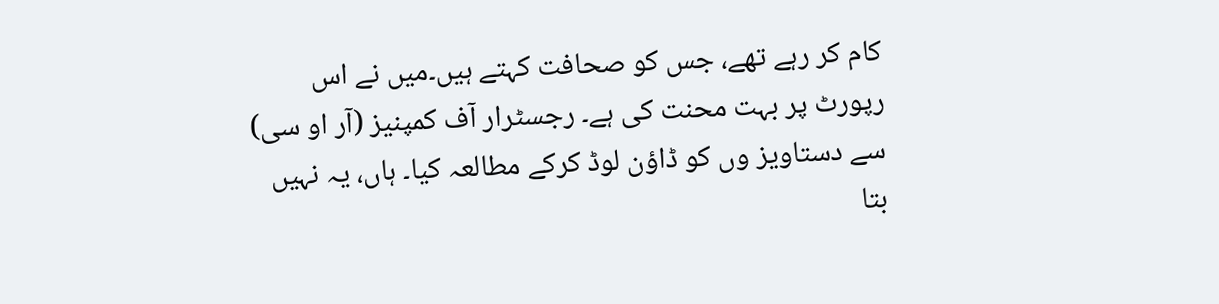کام کر رہے تھے، جس کو صحافت کہتے ہیں۔میں نے اس رپورٹ پر بہت محنت کی ہے۔ رجسٹرار آف کمپنیز (آر او سی) سے دستاویز وں کو ڈاؤن لوڈ کرکے مطالعہ کیا۔ ہاں، یہ نہیں بتا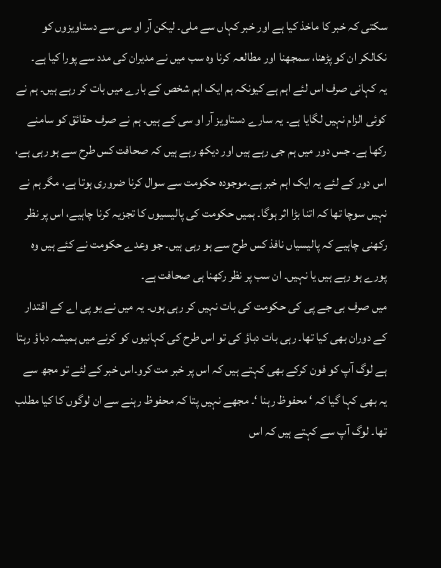سکتی کہ خبر کا ماخذ کیا ہے اور خبر کہاں سے ملی۔ لیکن آر او سی سے دستاویزوں کو نکالکر ان کو پڑھنا، سمجھنا اور مطالعہ کرنا وہ سب میں نے مدیران کی مدد سے پورا کیا ہے۔
یہ کہانی صرف اس لئے اہم ہے کیونکہ ہم ایک اہم شخص کے بارے میں بات کر رہے ہیں۔ ہم نے کوئی الزام نہیں لگایا ہے۔ یہ سارے دستاویز آر او سی کے ہیں۔ ہم نے صرف حقائق کو سامنے رکھا ہے۔ جس دور میں ہم جی رہے ہیں اور دیکھ رہے ہیں کہ صحافت کس طرح سے ہو رہی ہے، اس دور کے لئے یہ ایک اہم خبر ہے۔موجودہ حکومت سے سوال کرنا ضروری ہوتا ہے، مگر ہم نے نہیں سوچا تھا کہ اتنا بڑا اثر ہوگا۔ ہمیں حکومت کی پالیسیوں کا تجزیہ کرنا چاہیے، اس پر نظر رکھنی چاہیے کہ پالیسیاں نافذ کس طرح سے ہو رہی ہیں۔ جو وعدے حکومت نے کئے ہیں وہ پورے ہو رہے ہیں یا نہیں۔ ان سب پر نظر رکھنا ہی صحافت ہے۔
میں صرف بی جے پی کی حکومت کی بات نہیں کر رہی ہوں۔ یہ میں نے یو پی اے کے اقتدار کے دوران بھی کیا تھا۔ رہی بات دباؤ کی تو اس طرح کی کہانیوں کو کرنے میں ہمیشہ دباؤ رہتا ہے لوگ آپ کو فون کرکے بھی کہتے ہیں کہ اس پر خبر مت کرو۔اس خبر کے لئے تو مجھ سے یہ بھی کہا گیا کہ ‘ محفوظ رہنا ‘۔ مجھے نہیں پتا کہ محفوظ رہنے سے ان لوگوں کا کیا مطلب تھا۔ لوگ آپ سے کہتے ہیں کہ اس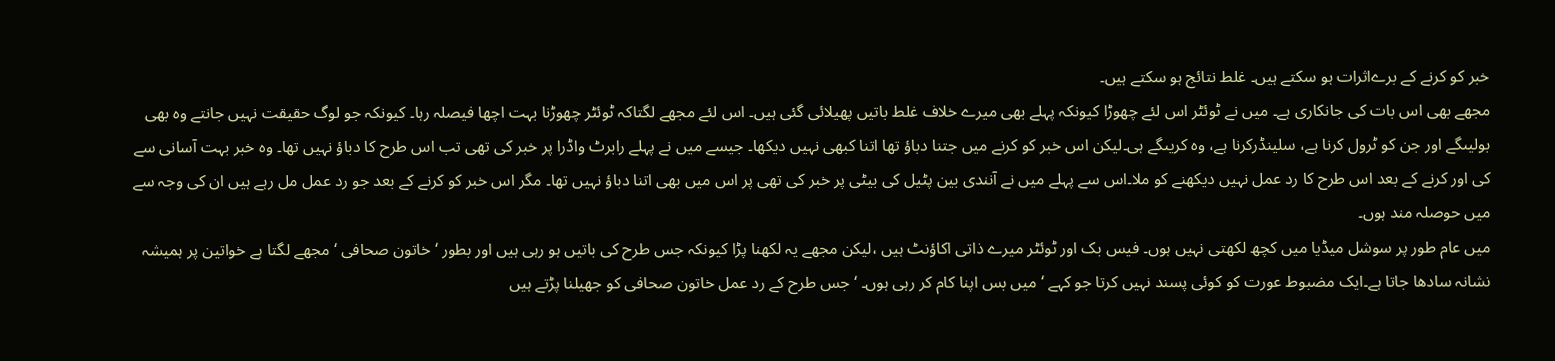خبر کو کرنے کے برےاثرات ہو سکتے ہیں۔ غلط نتائج ہو سکتے ہیں۔
مجھے بھی اس بات کی جانکاری ہے۔ میں نے ٹوئٹر اس لئے چھوڑا کیونکہ پہلے بھی میرے خلاف غلط باتیں پھیلائی گئی ہیں۔ اس لئے مجھے لگتاکہ ٹوئٹر چھوڑنا بہت اچھا فیصلہ رہا۔ کیونکہ جو لوگ حقیقت نہیں جانتے وہ بھی بولیںگے اور جن کو ٹرول کرنا ہے، سلینڈرکرنا ہے، وہ کریںگے ہی۔لیکن اس خبر کو کرنے میں جتنا دباؤ تھا اتنا کبھی نہیں دیکھا۔ جیسے میں نے پہلے رابرٹ واڈرا پر خبر کی تھی تب اس طرح کا دباؤ نہیں تھا۔ وہ خبر بہت آسانی سے کی اور کرنے کے بعد اس طرح کا رد عمل نہیں دیکھنے کو ملا۔اس سے پہلے میں نے آنندی بین پٹیل کی بیٹی پر خبر کی تھی پر اس میں بھی اتنا دباؤ نہیں تھا۔ مگر اس خبر کو کرنے کے بعد جو رد عمل مل رہے ہیں ان کی وجہ سے میں حوصلہ مند ہوں۔
میں عام طور پر سوشل میڈیا میں کچھ لکھتی نہیں ہوں۔ فیس بک اور ٹوئٹر میرے ذاتی اکاؤنٹ ہیں ،لیکن مجھے یہ لکھنا پڑا کیونکہ جس طرح کی باتیں ہو رہی ہیں اور بطور ‘ خاتون صحافی ‘ مجھے لگتا ہے خواتین پر ہمیشہ نشانہ سادھا جاتا ہے۔ایک مضبوط عورت کو کوئی پسند نہیں کرتا جو کہے ‘ میں بس اپنا کام کر رہی ہوں۔ ‘ جس طرح کے رد عمل خاتون صحافی کو جھیلنا پڑتے ہیں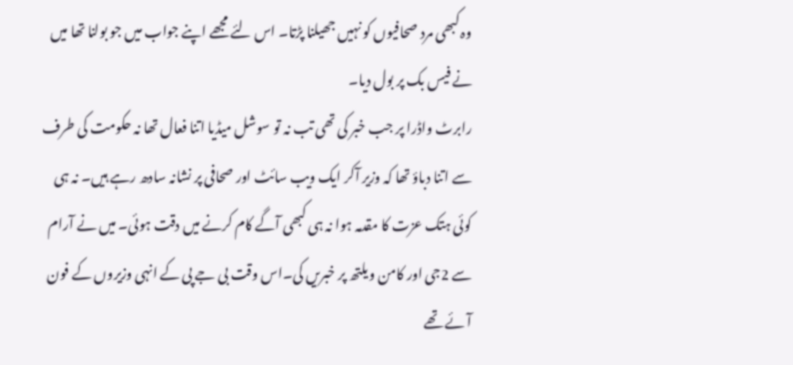وہ کبھی مرد صحافیوں کو نہیں جھیلنا پڑتا۔ اس لئے مجھے اپنے جواب میں جو بولنا تھا میں نے فیس بک پر بول دیا۔
رابرٹ واڈرا پر جب خبر کی تھی تب نہ تو سوشل میڈیا اتنا فعال تھا نہ حکومت کی طرف سے اتنا دباؤ تھا کہ وزیر آکر ایک ویب سائٹ اور صحافی پر نشانہ سادھ رہے ہیں۔ نہ ہی کوئی ہتک عزت کا مقدمہ ہوا نہ ہی کبھی آگے کام کرنے میں دقت ہوئی۔ میں نے آرام سے 2جی اور کامن ویلتھ پر خبریں کی۔اس وقت بی جے پی کے انہی وزیروں کے فون آئے تھے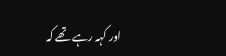اور کہہ رہے تھے کہ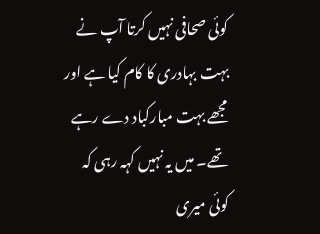کوئی صحافی نہیں کرتا آپ نے بہت بہادری کا کام کیا ہے اور مجھے بہت مبارکباد دے رہے تھے۔ میں یہ نہیں کہہ رہی کہ کوئی میری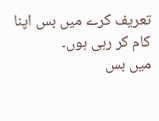تعریف کرے میں بس اپنا کام کر رہی ہوں۔
میں بس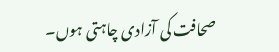صحافت کی آزادی چاہتی ہوں۔